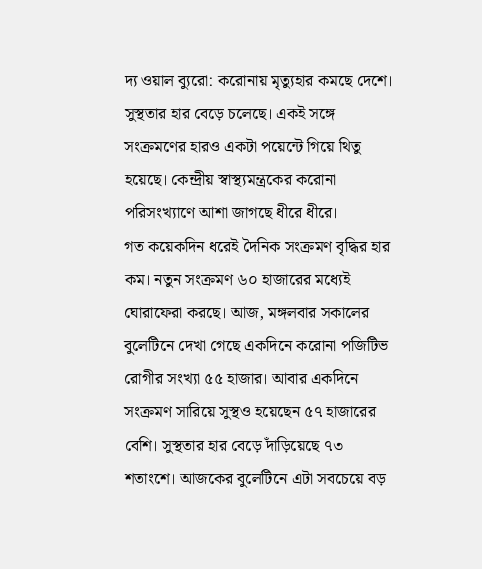দ্য ওয়াল ব্যুরো: করোনায় মৃত্যুহার কমছে দেশে। সুস্থতার হার বেড়ে চলেছে। একই সঙ্গে সংক্রমণের হারও একটা পয়েন্টে গিয়ে থিতু হয়েছে। কেন্দ্রীয় স্বাস্থ্যমন্ত্রকের করোনা পরিসংখ্যাণে আশা জাগছে ধীরে ধীরে।
গত কয়েকদিন ধরেই দৈনিক সংক্রমণ বৃদ্ধির হার কম। নতুন সংক্রমণ ৬০ হাজারের মধ্যেই ঘোরাফেরা করছে। আজ, মঙ্গলবার সকালের বুলেটিনে দেখা গেছে একদিনে করোনা পজিটিভ রোগীর সংখ্যা ৫৫ হাজার। আবার একদিনে সংক্রমণ সারিয়ে সুস্থও হয়েছেন ৫৭ হাজারের বেশি। সুস্থতার হার বেড়ে দাঁড়িয়েছে ৭৩ শতাংশে। আজকের বুলেটিনে এটা সবচেয়ে বড়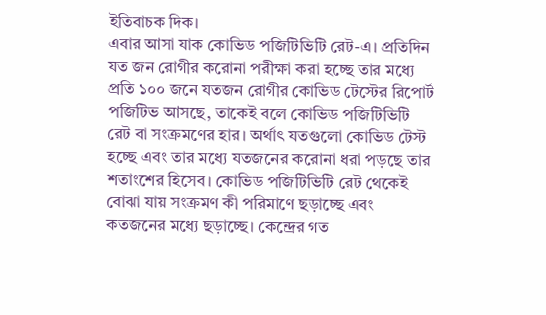ইতিবাচক দিক।
এবার আসা যাক কোভিড পজিটিভিটি রেট-এ। প্রতিদিন যত জন রোগীর করোনা পরীক্ষা করা হচ্ছে তার মধ্যে প্রতি ১০০ জনে যতজন রোগীর কোভিড টেস্টের রিপোর্ট পজিটিভ আসছে, তাকেই বলে কোভিড পজিটিভিটি রেট বা সংক্রমণের হার। অর্থাৎ যতগুলো কোভিড টেস্ট হচ্ছে এবং তার মধ্যে যতজনের করোনা ধরা পড়ছে তার শতাংশের হিসেব। কোভিড পজিটিভিটি রেট থেকেই বোঝা যায় সংক্রমণ কী পরিমাণে ছড়াচ্ছে এবং কতজনের মধ্যে ছড়াচ্ছে। কেন্দ্রের গত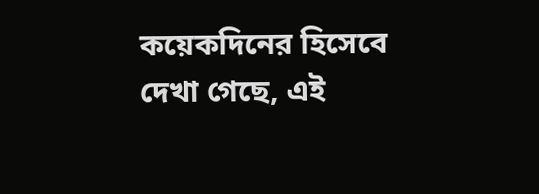কয়েকদিনের হিসেবে দেখা গেছে, এই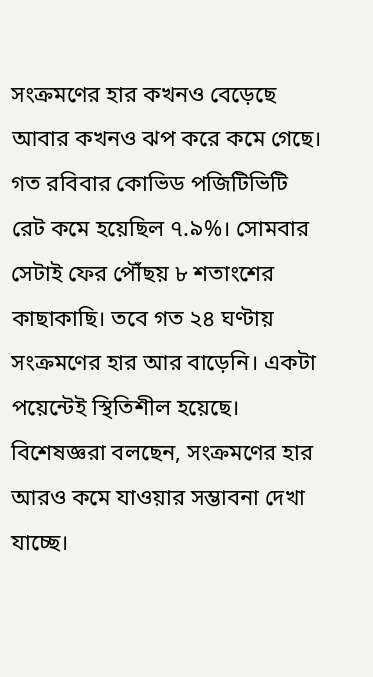সংক্রমণের হার কখনও বেড়েছে আবার কখনও ঝপ করে কমে গেছে। গত রবিবার কোভিড পজিটিভিটি রেট কমে হয়েছিল ৭.৯%। সোমবার সেটাই ফের পৌঁছয় ৮ শতাংশের কাছাকাছি। তবে গত ২৪ ঘণ্টায় সংক্রমণের হার আর বাড়েনি। একটা পয়েন্টেই স্থিতিশীল হয়েছে। বিশেষজ্ঞরা বলছেন, সংক্রমণের হার আরও কমে যাওয়ার সম্ভাবনা দেখা যাচ্ছে।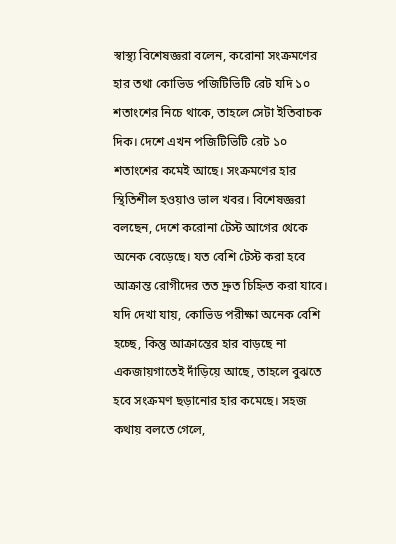স্বাস্থ্য বিশেষজ্ঞরা বলেন, করোনা সংক্রমণের হার তথা কোভিড পজিটিভিটি রেট যদি ১০ শতাংশের নিচে থাকে, তাহলে সেটা ইতিবাচক দিক। দেশে এখন পজিটিভিটি রেট ১০ শতাংশের কমেই আছে। সংক্রমণের হার স্থিতিশীল হওয়াও ভাল খবর। বিশেষজ্ঞরা বলছেন, দেশে করোনা টেস্ট আগের থেকে অনেক বেড়েছে। যত বেশি টেস্ট করা হবে আক্রান্ত রোগীদের তত দ্রুত চিহ্নিত করা যাবে। যদি দেখা যায়, কোভিড পরীক্ষা অনেক বেশি হচ্ছে, কিন্তু আক্রান্তের হার বাড়ছে না একজায়গাতেই দাঁড়িয়ে আছে, তাহলে বুঝতে হবে সংক্রমণ ছড়ানোর হার কমেছে। সহজ কথায় বলতে গেলে,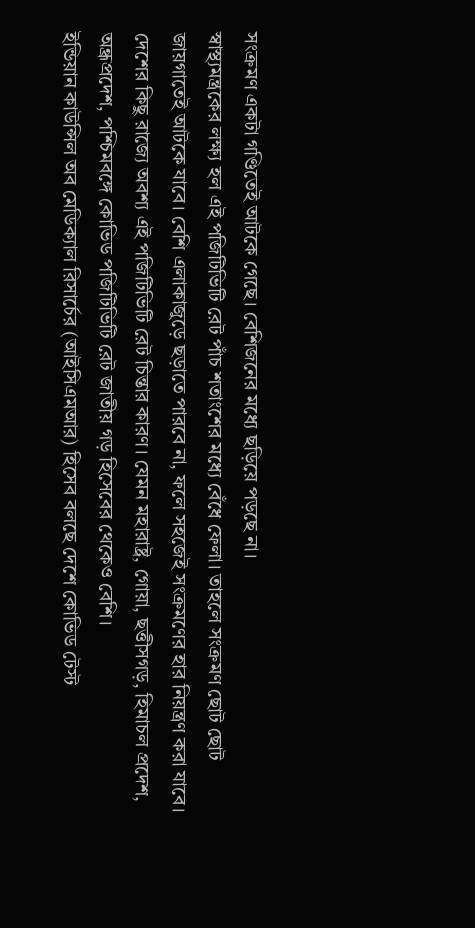সংক্রমণ একটা গণ্ডিতেই আটকে গেছে। বেশিজনের মধ্যে ছড়িয়ে পড়ছে না।
স্বাস্থ্যমন্ত্রকের লক্ষ্য হল এই পজিটিভিটি রেট পাঁচ শতাংশের মধ্যে বেঁধে ফেলা। তাহলে সংক্রমণ ছোট ছোট জায়গাতেই আটকে যাবে। বেশি এলাকাজুড়ে ছড়াতে পারবে না, ফলে সহজেই সংক্রমণের হার নিয়ন্ত্রণ করা যাবে। দেশের কিছু রাজ্যে অবশ্য এই পজিটিভিটি রেট চিন্তার কারণ। যেমন মহারাষ্ট্র, গোয়া, ছত্তীসগড়, হিমাচল প্রদেশ, অন্ধ্রপ্রদেশ, পশ্চিমবঙ্গে কোভিড পজিটিভিটি রেট জাতীয় গড় হিসেবের থেকেও বেশি।
ইন্ডিয়ান কাউন্সিল অব মেডিক্যাল রিসার্চের (আইসিএমআর) হিসেব বলছে দেশে কোভিড টেস্ট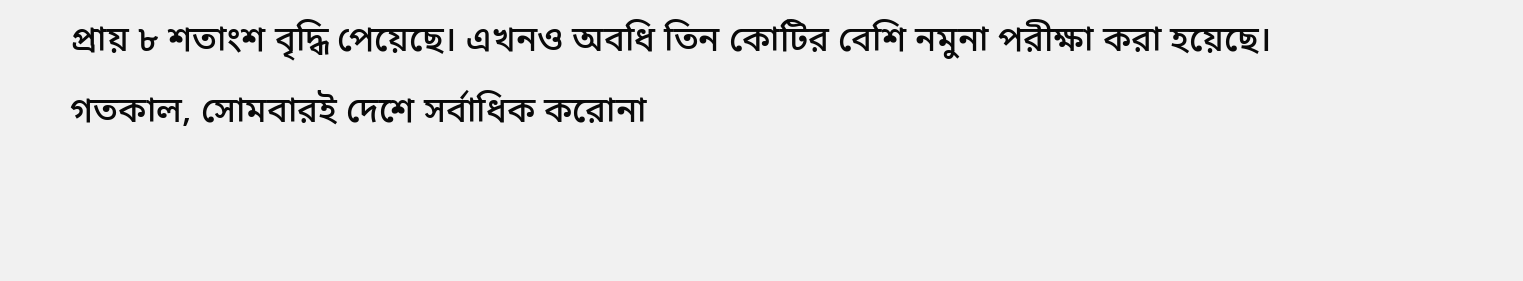প্রায় ৮ শতাংশ বৃদ্ধি পেয়েছে। এখনও অবধি তিন কোটির বেশি নমুনা পরীক্ষা করা হয়েছে। গতকাল, সোমবারই দেশে সর্বাধিক করোনা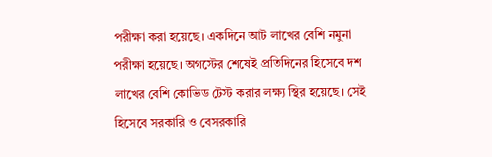পরীক্ষা করা হয়েছে। একদিনে আট লাখের বেশি নমুনা পরীক্ষা হয়েছে। অগস্টের শেষেই প্রতিদিনের হিসেবে দশ লাখের বেশি কোভিড টেস্ট করার লক্ষ্য স্থির হয়েছে। সেই হিসেবে সরকারি ও বেসরকারি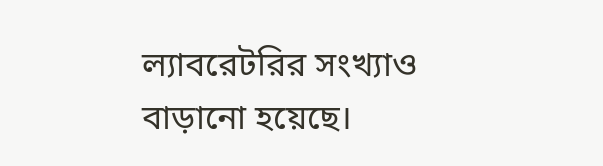ল্যাবরেটরির সংখ্যাও বাড়ানো হয়েছে।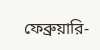ফেব্রুয়ারি-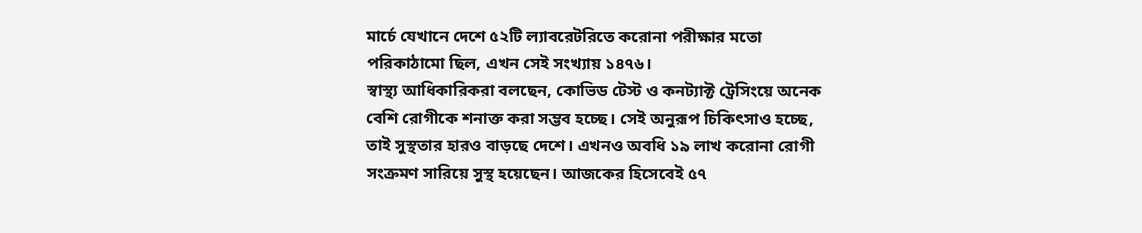মার্চে যেখানে দেশে ৫২টি ল্যাবরেটরিতে করোনা পরীক্ষার মতো পরিকাঠামো ছিল, এখন সেই সংখ্যায় ১৪৭৬।
স্বাস্থ্য আধিকারিকরা বলছেন, কোভিড টেস্ট ও কনট্যাক্ট ট্রেসিংয়ে অনেক বেশি রোগীকে শনাক্ত করা সম্ভব হচ্ছে। সেই অনুরূপ চিকিৎসাও হচ্ছে, তাই সুস্থতার হারও বাড়ছে দেশে। এখনও অবধি ১৯ লাখ করোনা রোগী সংক্রমণ সারিয়ে সুস্থ হয়েছেন। আজকের হিসেবেই ৫৭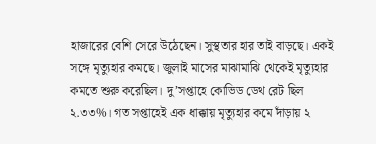হাজারের বেশি সেরে উঠেছেন। সুস্থতার হার তাই বাড়ছে। একই সঙ্গে মৃত্যুহার কমছে। জুলাই মাসের মাঝামাঝি থেকেই মৃত্যুহার কমতে শুরু করেছিল। দু’সপ্তাহে কোভিড ডেথ রেট ছিল ২.৩৩%। গত সপ্তাহেই এক ধাক্কায় মৃত্যুহার কমে দাঁড়ায় ২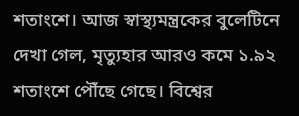শতাংশে। আজ স্বাস্থ্যমন্ত্রকের বুলেটিনে দেখা গেল, মৃত্যুহার আরও কমে ১.৯২ শতাংশে পৌঁছে গেছে। বিশ্বের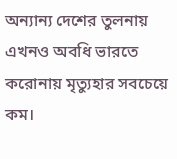অন্যান্য দেশের তুলনায় এখনও অবধি ভারতে করোনায় মৃত্যুহার সবচেয়ে কম।